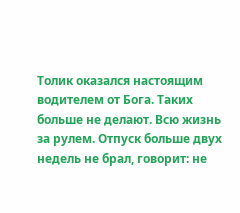Толик оказался настоящим водителем от Бога. Таких больше не делают. Всю жизнь за рулем. Отпуск больше двух недель не брал, говорит: не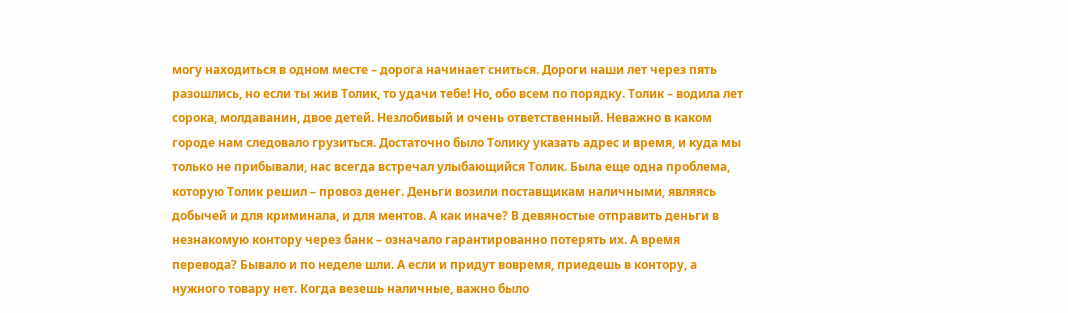могу находиться в одном месте – дорога начинает сниться. Дороги наши лет через пять разошлись, но если ты жив Толик, то удачи тебе! Но, обо всем по порядку. Толик – водила лет сорока, молдаванин, двое детей. Незлобивый и очень ответственный. Неважно в каком городе нам следовало грузиться. Достаточно было Толику указать адрес и время, и куда мы только не прибывали, нас всегда встречал улыбающийся Толик. Была еще одна проблема, которую Толик решил – провоз денег. Деньги возили поставщикам наличными, являясь добычей и для криминала, и для ментов. А как иначе? В девяностые отправить деньги в незнакомую контору через банк – означало гарантированно потерять их. А время перевода? Бывало и по неделе шли. А если и придут вовремя, приедешь в контору, а нужного товару нет. Когда везешь наличные, важно было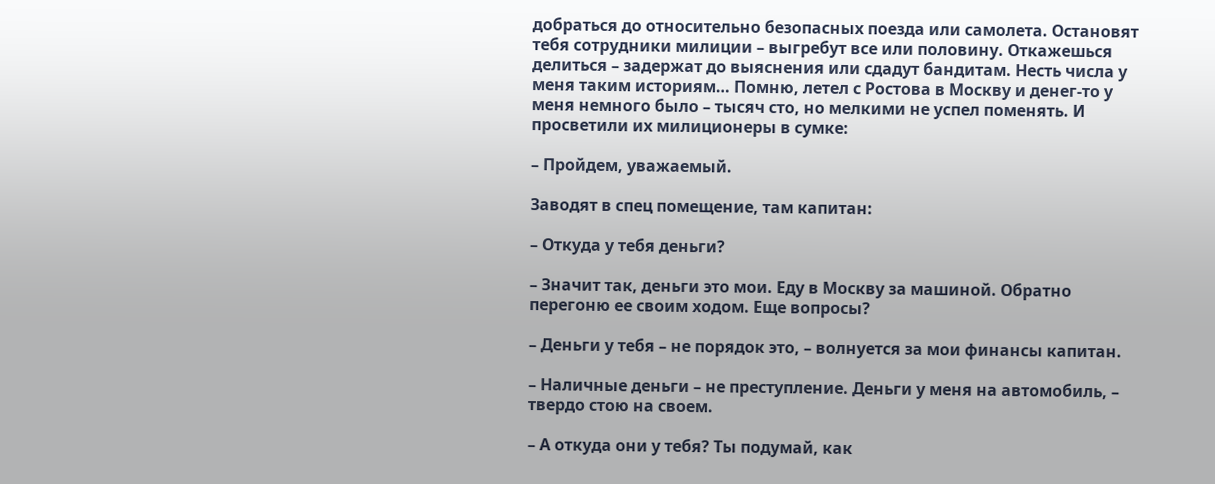добраться до относительно безопасных поезда или самолета. Остановят тебя сотрудники милиции – выгребут все или половину. Откажешься делиться – задержат до выяснения или сдадут бандитам. Несть числа у меня таким историям… Помню, летел с Ростова в Москву и денег-то у меня немного было – тысяч сто, но мелкими не успел поменять. И просветили их милиционеры в сумке:

– Пройдем, уважаемый.

Заводят в спец помещение, там капитан:

– Откуда у тебя деньги?

– Значит так, деньги это мои. Еду в Москву за машиной. Обратно перегоню ее своим ходом. Еще вопросы?

– Деньги у тебя – не порядок это, – волнуется за мои финансы капитан.

– Наличные деньги – не преступление. Деньги у меня на автомобиль, – твердо стою на своем.

– А откуда они у тебя? Ты подумай, как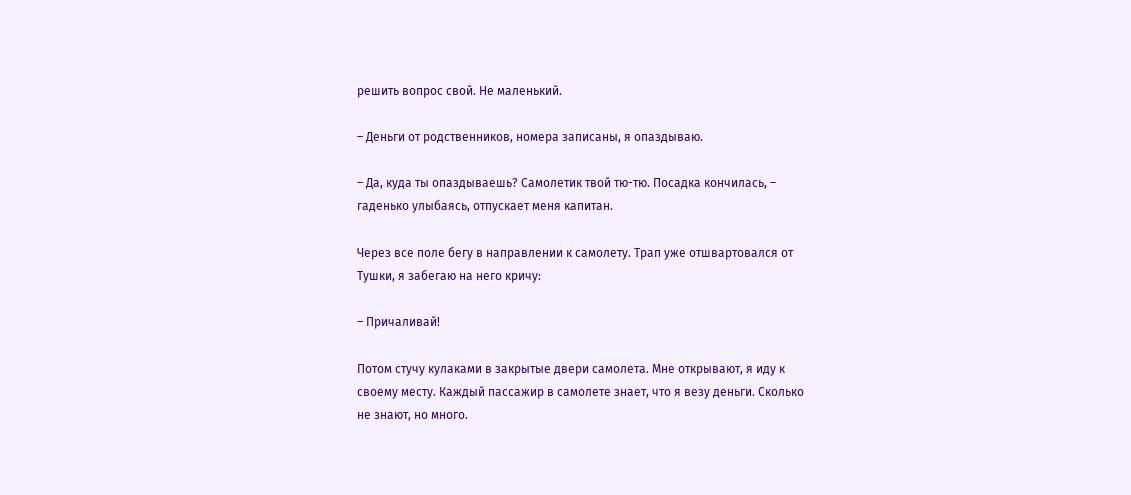решить вопрос свой. Не маленький.

– Деньги от родственников, номера записаны, я опаздываю.

– Да, куда ты опаздываешь? Самолетик твой тю-тю. Посадка кончилась, – гаденько улыбаясь, отпускает меня капитан.

Через все поле бегу в направлении к самолету. Трап уже отшвартовался от Тушки, я забегаю на него кричу:

– Причаливай!

Потом стучу кулаками в закрытые двери самолета. Мне открывают, я иду к своему месту. Каждый пассажир в самолете знает, что я везу деньги. Сколько не знают, но много.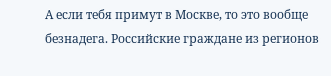А если тебя примут в Москве, то это вообще безнадега. Российские граждане из регионов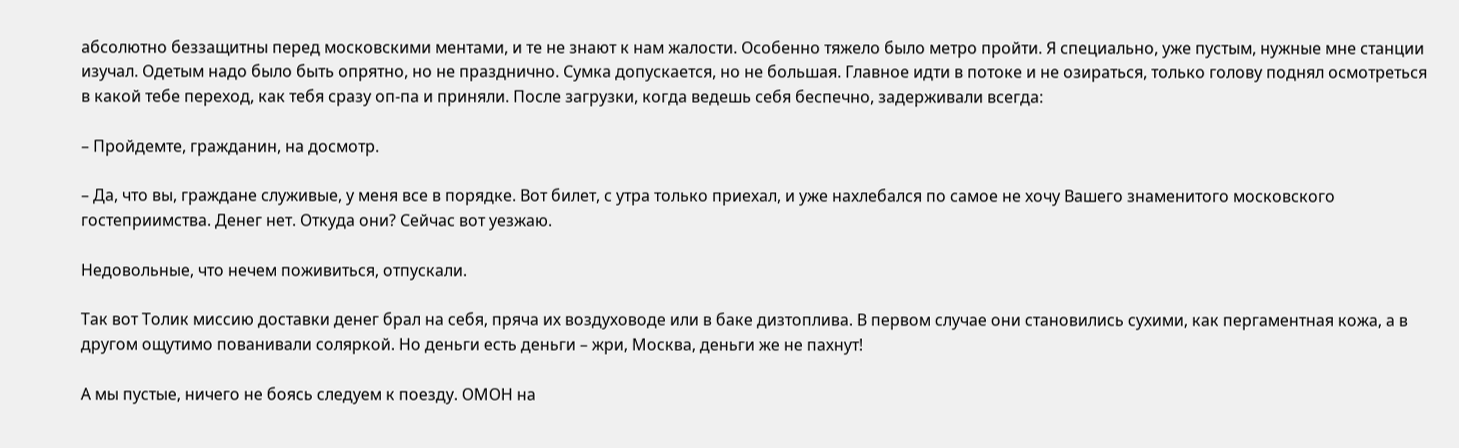абсолютно беззащитны перед московскими ментами, и те не знают к нам жалости. Особенно тяжело было метро пройти. Я специально, уже пустым, нужные мне станции изучал. Одетым надо было быть опрятно, но не празднично. Сумка допускается, но не большая. Главное идти в потоке и не озираться, только голову поднял осмотреться в какой тебе переход, как тебя сразу оп-па и приняли. После загрузки, когда ведешь себя беспечно, задерживали всегда:

– Пройдемте, гражданин, на досмотр.

– Да, что вы, граждане служивые, у меня все в порядке. Вот билет, с утра только приехал, и уже нахлебался по самое не хочу Вашего знаменитого московского гостеприимства. Денег нет. Откуда они? Сейчас вот уезжаю.

Недовольные, что нечем поживиться, отпускали.

Так вот Толик миссию доставки денег брал на себя, пряча их воздуховоде или в баке дизтоплива. В первом случае они становились сухими, как пергаментная кожа, а в другом ощутимо пованивали соляркой. Но деньги есть деньги – жри, Москва, деньги же не пахнут!

А мы пустые, ничего не боясь следуем к поезду. ОМОН на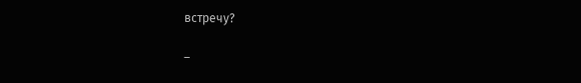встречу?

–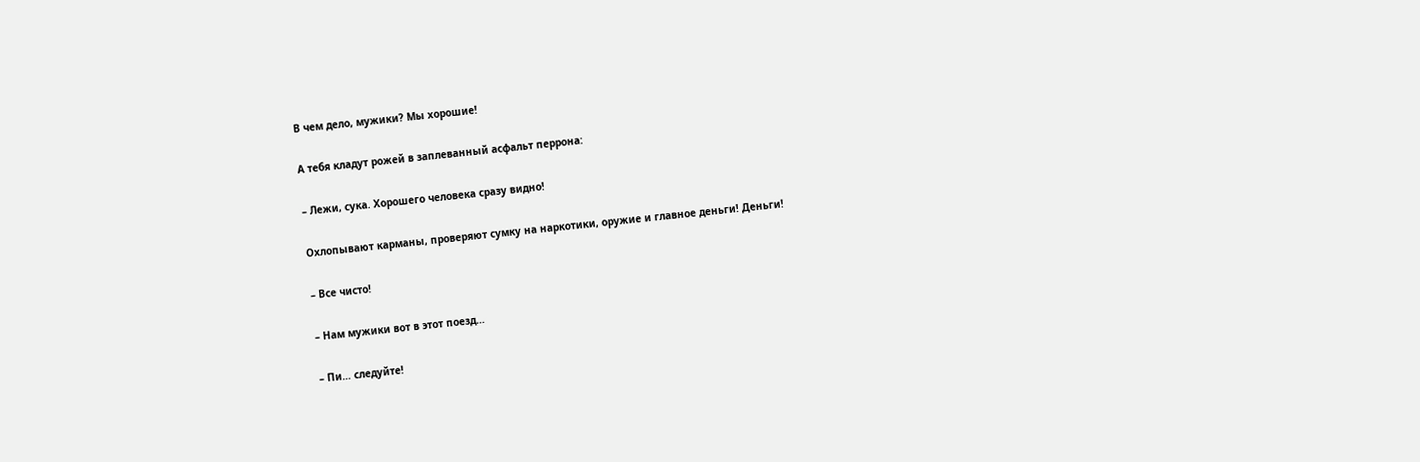В чем дело, мужики? Мы хорошие!

А тебя кладут рожей в заплеванный асфальт перрона:

– Лежи, сука. Хорошего человека сразу видно!

Охлопывают карманы, проверяют сумку на наркотики, оружие и главное деньги! Деньги!

– Все чисто!

– Нам мужики вот в этот поезд…

– Пи… следуйте!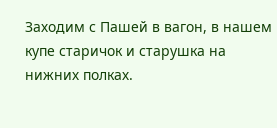Заходим с Пашей в вагон, в нашем купе старичок и старушка на нижних полках.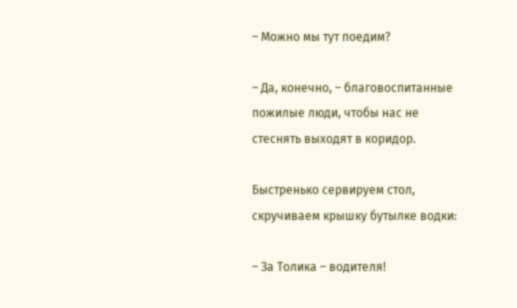– Можно мы тут поедим?

– Да, конечно, – благовоспитанные пожилые люди, чтобы нас не стеснять выходят в коридор.

Быстренько сервируем стол, скручиваем крышку бутылке водки:

– За Толика – водителя!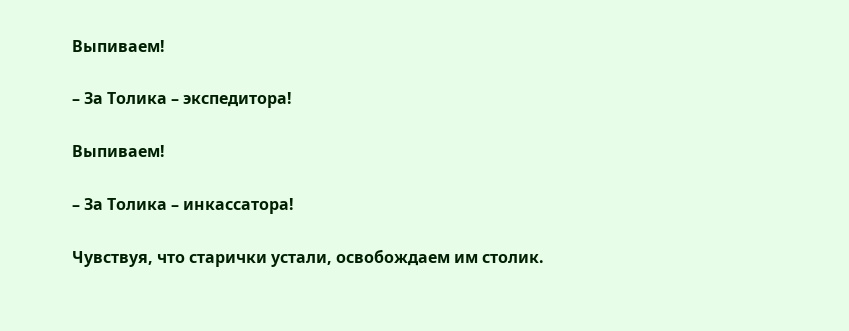Выпиваем!

– За Толика – экспедитора!

Выпиваем!

– За Толика – инкассатора!

Чувствуя, что старички устали, освобождаем им столик.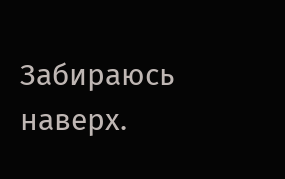Забираюсь наверх.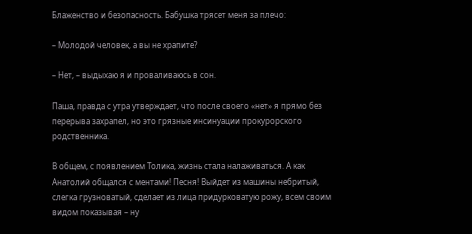Блаженство и безопасность. Бабушка трясет меня за плечо:

– Молодой человек, а вы не храпите?

– Нет, – выдыхаю я и проваливаюсь в сон.

Паша, правда с утра утверждает, что после своего «нет» я прямо без перерыва захрапел, но это грязные инсинуации прокурорского родственника.

В общем, с появлением Толика, жизнь стала налаживаться. А как Анатолий общался с ментами! Песня! Выйдет из машины небритый, слегка грузноватый, сделает из лица придурковатую рожу, всем своим видом показывая – ну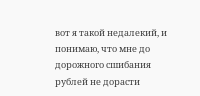вот я такой недалекий, и понимаю, что мне до дорожного сшибания рублей не дорасти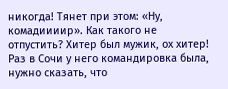никогда! Тянет при этом: «Ну, комадиииир». Как такого не отпустить? Хитер был мужик, ох хитер! Раз в Сочи у него командировка была, нужно сказать, что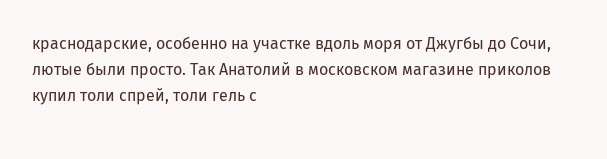краснодарские, особенно на участке вдоль моря от Джугбы до Сочи, лютые были просто. Так Анатолий в московском магазине приколов купил толи спрей, толи гель с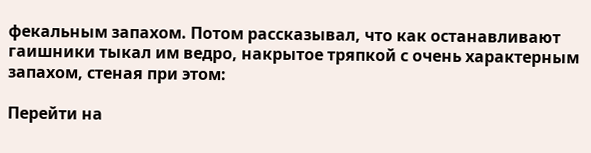фекальным запахом. Потом рассказывал, что как останавливают гаишники тыкал им ведро, накрытое тряпкой с очень характерным запахом, стеная при этом:

Перейти на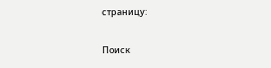страницу:

Поиск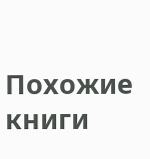Похожие книги